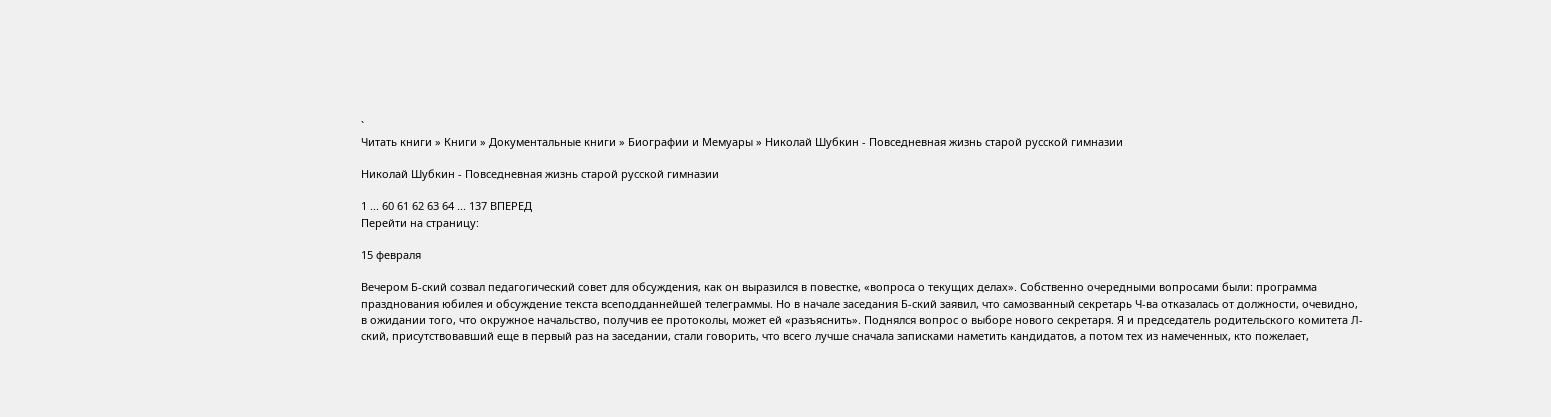`
Читать книги » Книги » Документальные книги » Биографии и Мемуары » Николай Шубкин - Повседневная жизнь старой русской гимназии

Николай Шубкин - Повседневная жизнь старой русской гимназии

1 ... 60 61 62 63 64 ... 137 ВПЕРЕД
Перейти на страницу:

15 февраля

Вечером Б-ский созвал педагогический совет для обсуждения, как он выразился в повестке, «вопроса о текущих делах». Собственно очередными вопросами были: программа празднования юбилея и обсуждение текста всеподданнейшей телеграммы. Но в начале заседания Б-ский заявил, что самозванный секретарь Ч-ва отказалась от должности, очевидно, в ожидании того, что окружное начальство, получив ее протоколы, может ей «разъяснить». Поднялся вопрос о выборе нового секретаря. Я и председатель родительского комитета Л-ский, присутствовавший еще в первый раз на заседании, стали говорить, что всего лучше сначала записками наметить кандидатов, а потом тех из намеченных, кто пожелает,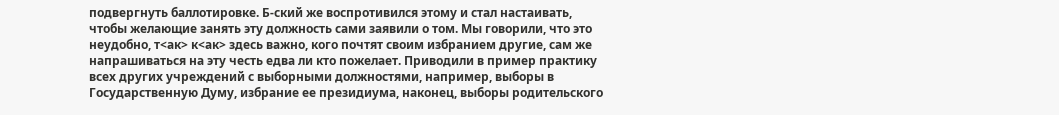подвергнуть баллотировке. Б-ский же воспротивился этому и стал настаивать, чтобы желающие занять эту должность сами заявили о том. Мы говорили, что это неудобно, т<ак> к<ак> здесь важно, кого почтят своим избранием другие, сам же напрашиваться на эту честь едва ли кто пожелает. Приводили в пример практику всех других учреждений с выборными должностями, например, выборы в Государственную Думу, избрание ее президиума, наконец, выборы родительского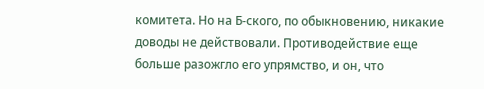комитета. Но на Б-ского, по обыкновению, никакие доводы не действовали. Противодействие еще больше разожгло его упрямство, и он, что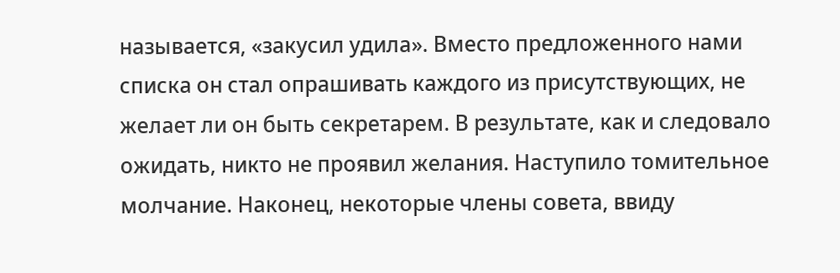называется, «закусил удила». Вместо предложенного нами списка он стал опрашивать каждого из присутствующих, не желает ли он быть секретарем. В результате, как и следовало ожидать, никто не проявил желания. Наступило томительное молчание. Наконец, некоторые члены совета, ввиду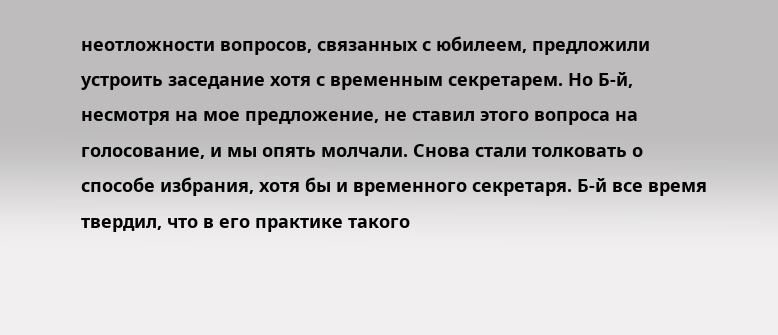неотложности вопросов, связанных с юбилеем, предложили устроить заседание хотя с временным секретарем. Но Б-й, несмотря на мое предложение, не ставил этого вопроса на голосование, и мы опять молчали. Снова стали толковать о способе избрания, хотя бы и временного секретаря. Б-й все время твердил, что в его практике такого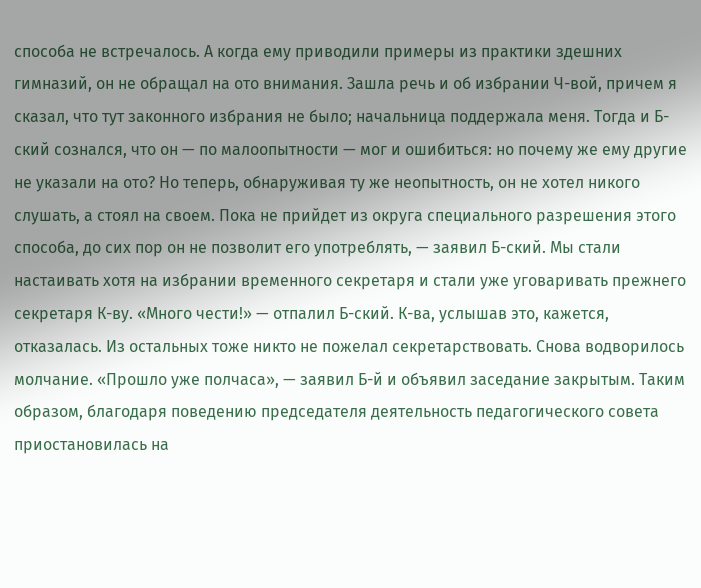способа не встречалось. А когда ему приводили примеры из практики здешних гимназий, он не обращал на ото внимания. Зашла речь и об избрании Ч-вой, причем я сказал, что тут законного избрания не было; начальница поддержала меня. Тогда и Б-ский сознался, что он — по малоопытности — мог и ошибиться: но почему же ему другие не указали на ото? Но теперь, обнаруживая ту же неопытность, он не хотел никого слушать, а стоял на своем. Пока не прийдет из округа специального разрешения этого способа, до сих пор он не позволит его употреблять, — заявил Б-ский. Мы стали настаивать хотя на избрании временного секретаря и стали уже уговаривать прежнего секретаря К-ву. «Много чести!» — отпалил Б-ский. К-ва, услышав это, кажется, отказалась. Из остальных тоже никто не пожелал секретарствовать. Снова водворилось молчание. «Прошло уже полчаса», — заявил Б-й и объявил заседание закрытым. Таким образом, благодаря поведению председателя деятельность педагогического совета приостановилась на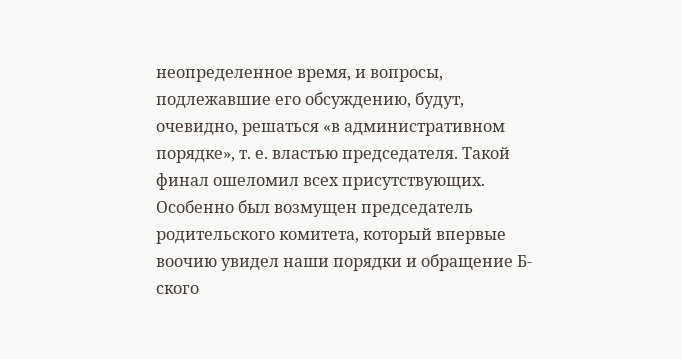неопределенное время, и вопросы, подлежавшие его обсуждению, будут, очевидно, решаться «в административном порядке», т. е. властью председателя. Такой финал ошеломил всех присутствующих. Особенно был возмущен председатель родительского комитета, который впервые воочию увидел наши порядки и обращение Б-ского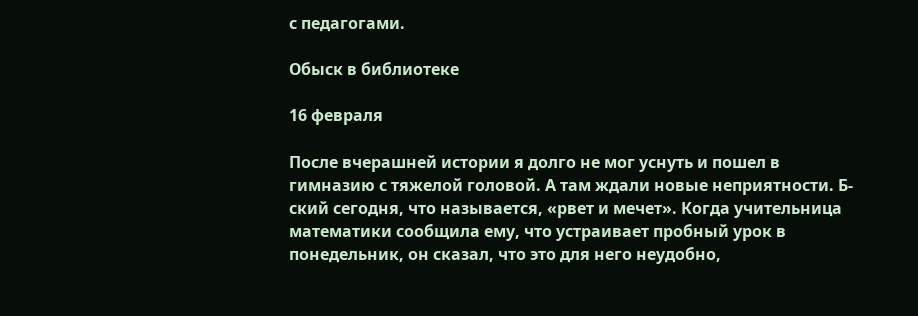с педагогами.

Обыск в библиотеке

16 февраля

После вчерашней истории я долго не мог уснуть и пошел в гимназию с тяжелой головой. А там ждали новые неприятности. Б-ский сегодня, что называется, «рвет и мечет». Когда учительница математики сообщила ему, что устраивает пробный урок в понедельник, он сказал, что это для него неудобно,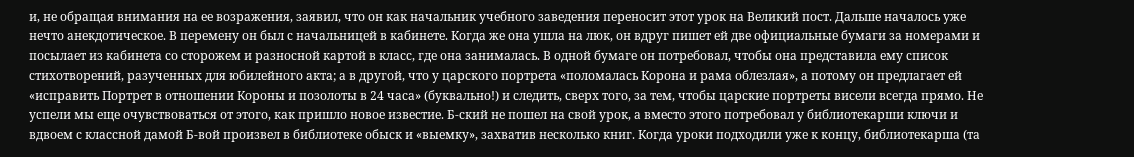и, не обращая внимания на ее возражения, заявил, что он как начальник учебного заведения переносит этот урок на Великий пост. Дальше началось уже нечто анекдотическое. В перемену он был с начальницей в кабинете. Когда же она ушла на люк, он вдруг пишет ей две официальные бумаги за номерами и посылает из кабинета со сторожем и разносной картой в класс, где она занималась. В одной бумаге он потребовал, чтобы она представила ему список стихотворений, разученных для юбилейного акта; а в другой, что у царского портрета «поломалась Корона и рама облезлая», а потому он предлагает ей «исправить Портрет в отношении Короны и позолоты в 24 часа» (буквально!) и следить, сверх того, за тем, чтобы царские портреты висели всегда прямо. Не успели мы еще очувствоваться от этого, как пришло новое известие. Б-ский не пошел на свой урок, а вместо этого потребовал у библиотекарши ключи и вдвоем с классной дамой Б-вой произвел в библиотеке обыск и «выемку», захватив несколько книг. Когда уроки подходили уже к концу, библиотекарша (та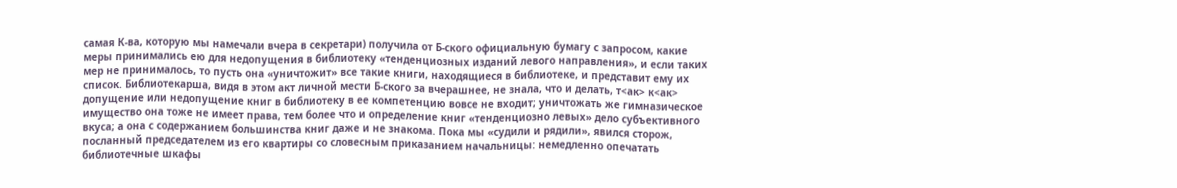самая К-ва, которую мы намечали вчера в секретари) получила от Б-ского официальную бумагу с запросом, какие меры принимались ею для недопущения в библиотеку «тенденциозных изданий левого направления», и если таких мер не принималось, то пусть она «уничтожит» все такие книги, находящиеся в библиотеке, и представит ему их список. Библиотекарша, видя в этом акт личной мести Б-ского за вчерашнее, не знала, что и делать, т<ак> к<ак> допущение или недопущение книг в библиотеку в ее компетенцию вовсе не входит; уничтожать же гимназическое имущество она тоже не имеет права, тем более что и определение книг «тенденциозно левых» дело субъективного вкуса; а она с содержанием большинства книг даже и не знакома. Пока мы «судили и рядили», явился сторож, посланный председателем из его квартиры со словесным приказанием начальницы: немедленно опечатать библиотечные шкафы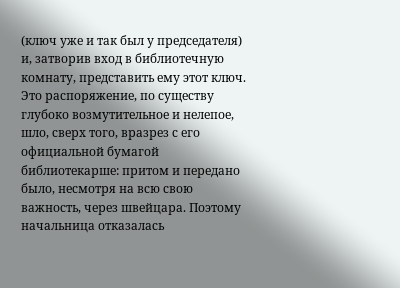(ключ уже и так был у председателя) и, затворив вход в библиотечную комнату, представить ему этот ключ. Это распоряжение, по существу глубоко возмутительное и нелепое, шло, сверх того, вразрез с его официальной бумагой библиотекарше: притом и передано было, несмотря на всю свою важность, через швейцара. Поэтому начальница отказалась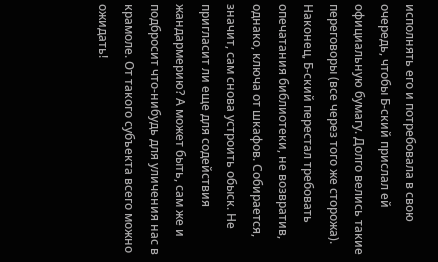исполнять его и потребовала в свою очередь, чтобы Б-ский прислал ей официальную бумагу. Долго велись такие переговоры (все через того же сторожа). Наконец, Б-ский перестал требовать опечатания библиотеки, не возвратив, однако, ключа от шкафов. Собирается, значит, сам снова устроить обыск. Не пригласит ли еще для содействия жандармерию? А может быть, сам же и подбросит что-нибудь для уличения нас в крамоле. От такого субъекта всего можно ожидать!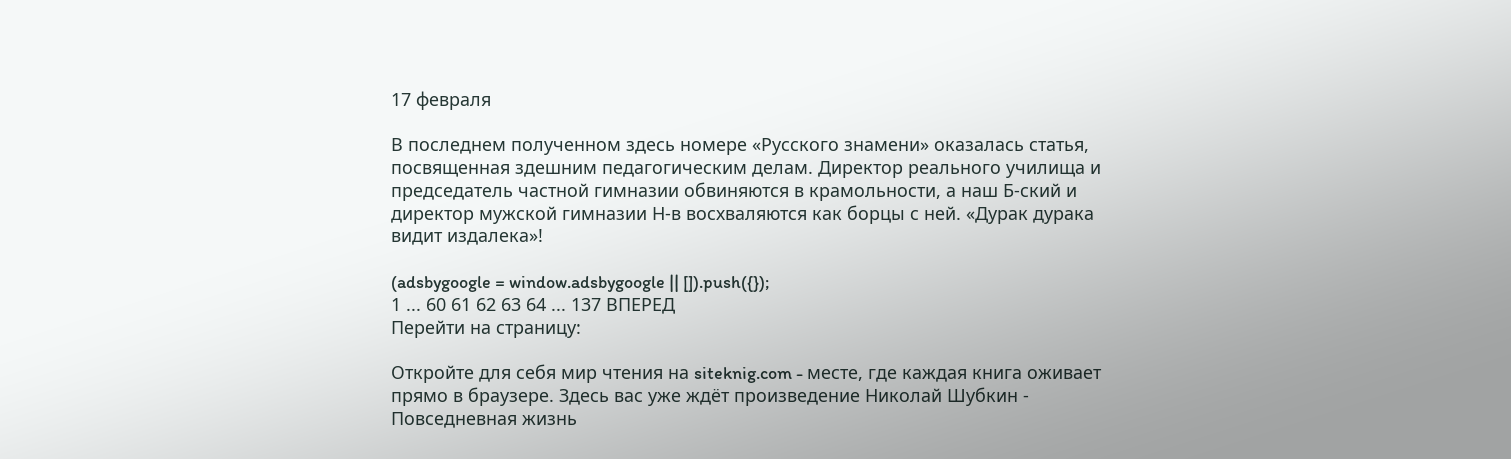17 февраля

В последнем полученном здесь номере «Русского знамени» оказалась статья, посвященная здешним педагогическим делам. Директор реального училища и председатель частной гимназии обвиняются в крамольности, а наш Б-ский и директор мужской гимназии Н-в восхваляются как борцы с ней. «Дурак дурака видит издалека»!

(adsbygoogle = window.adsbygoogle || []).push({});
1 ... 60 61 62 63 64 ... 137 ВПЕРЕД
Перейти на страницу:

Откройте для себя мир чтения на siteknig.com - месте, где каждая книга оживает прямо в браузере. Здесь вас уже ждёт произведение Николай Шубкин - Повседневная жизнь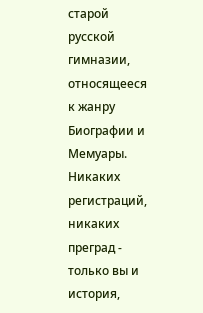старой русской гимназии, относящееся к жанру Биографии и Мемуары. Никаких регистраций, никаких преград - только вы и история,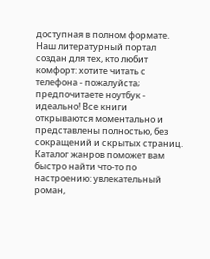доступная в полном формате. Наш литературный портал создан для тех, кто любит комфорт: хотите читать с телефона - пожалуйста; предпочитаете ноутбук - идеально! Все книги открываются моментально и представлены полностью, без сокращений и скрытых страниц. Каталог жанров поможет вам быстро найти что-то по настроению: увлекательный роман,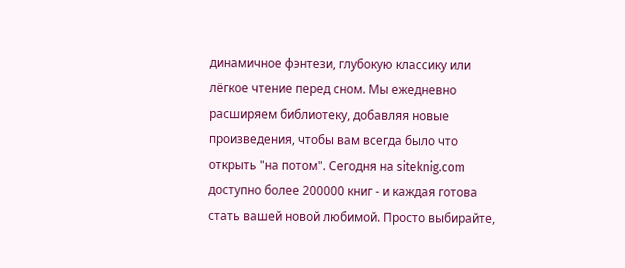динамичное фэнтези, глубокую классику или лёгкое чтение перед сном. Мы ежедневно расширяем библиотеку, добавляя новые произведения, чтобы вам всегда было что открыть "на потом". Сегодня на siteknig.com доступно более 200000 книг - и каждая готова стать вашей новой любимой. Просто выбирайте,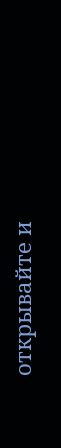открывайте и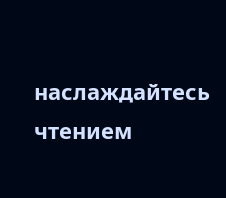наслаждайтесь чтением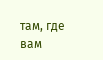там, где вам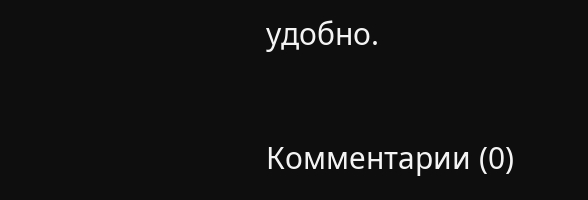удобно.

Комментарии (0)